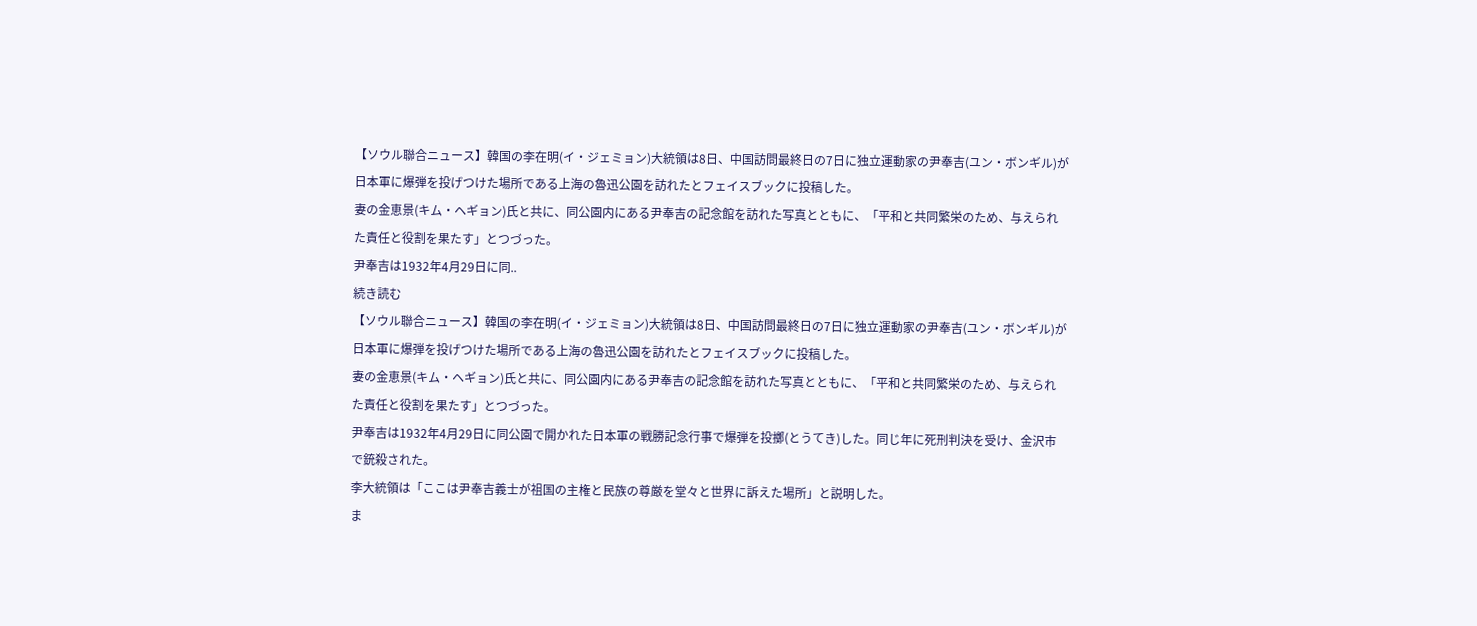【ソウル聯合ニュース】韓国の李在明(イ・ジェミョン)大統領は8日、中国訪問最終日の7日に独立運動家の尹奉吉(ユン・ボンギル)が日本軍に爆弾を投げつけた場所である上海の魯迅公園を訪れたとフェイスブックに投稿した。
妻の金恵景(キム・ヘギョン)氏と共に、同公園内にある尹奉吉の記念館を訪れた写真とともに、「平和と共同繁栄のため、与えられた責任と役割を果たす」とつづった。
尹奉吉は1932年4月29日に同..
続き読む
【ソウル聯合ニュース】韓国の李在明(イ・ジェミョン)大統領は8日、中国訪問最終日の7日に独立運動家の尹奉吉(ユン・ボンギル)が日本軍に爆弾を投げつけた場所である上海の魯迅公園を訪れたとフェイスブックに投稿した。
妻の金恵景(キム・ヘギョン)氏と共に、同公園内にある尹奉吉の記念館を訪れた写真とともに、「平和と共同繁栄のため、与えられた責任と役割を果たす」とつづった。
尹奉吉は1932年4月29日に同公園で開かれた日本軍の戦勝記念行事で爆弾を投擲(とうてき)した。同じ年に死刑判決を受け、金沢市で銃殺された。
李大統領は「ここは尹奉吉義士が祖国の主権と民族の尊厳を堂々と世界に訴えた場所」と説明した。
ま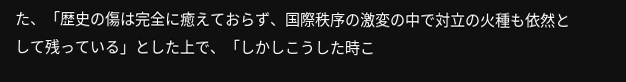た、「歴史の傷は完全に癒えておらず、国際秩序の激変の中で対立の火種も依然として残っている」とした上で、「しかしこうした時こ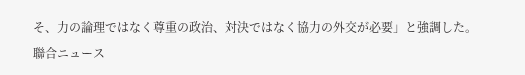そ、力の論理ではなく尊重の政治、対決ではなく協力の外交が必要」と強調した。
聯合ニュース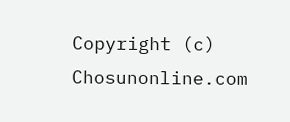Copyright (c) Chosunonline.com